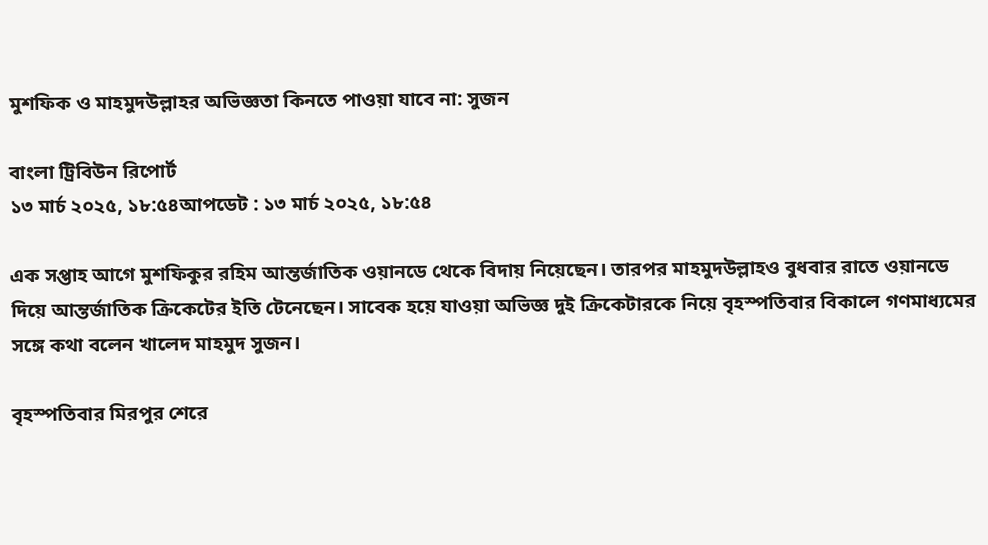মুশফিক ও মাহমুদউল্লাহর অভিজ্ঞতা কিনতে পাওয়া যাবে না: সুজন

বাংলা ট্রিবিউন রিপোর্ট
১৩ মার্চ ২০২৫, ১৮:৫৪আপডেট : ১৩ মার্চ ২০২৫, ১৮:৫৪

এক সপ্তাহ আগে মুশফিকুর রহিম আন্তর্জাতিক ওয়ানডে থেকে বিদায় নিয়েছেন। তারপর মাহমুদউল্লাহও বুধবার রাতে ওয়ানডে দিয়ে আন্তর্জাতিক ক্রিকেটের ইতি টেনেছেন। সাবেক হয়ে যাওয়া অভিজ্ঞ দুই ক্রিকেটারকে নিয়ে বৃহস্পতিবার বিকালে গণমাধ্যমের সঙ্গে কথা বলেন খালেদ মাহমুদ সুজন।

বৃহস্পতিবার মিরপুর শেরে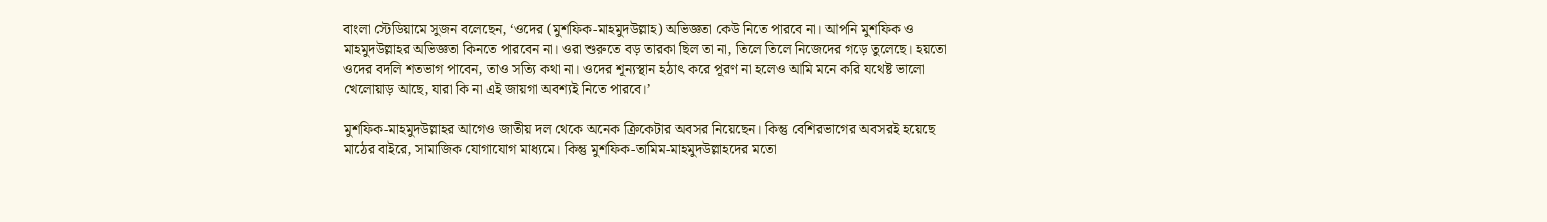বাংলা স্টেডিয়ামে সুজন বলেছেন, ‘ওদের (মুশফিক-মাহমুদউল্লাহ) অভিজ্ঞতা কেউ নিতে পারবে না। আপনি মুশফিক ও মাহমুদউল্লাহর অভিজ্ঞতা কিনতে পারবেন না। ওরা শুরুতে বড় তারকা ছিল তা না, তিলে তিলে নিজেদের গড়ে তুলেছে। হয়তো ওদের বদলি শতভাগ পাবেন, তাও সত্যি কথা না। ওদের শূন্যস্থান হঠাৎ করে পূরণ না হলেও আমি মনে করি যথেষ্ট ভালো খেলোয়াড় আছে, যারা কি না এই জায়গা অবশ্যই নিতে পারবে।’

মুশফিক-মাহমুদউল্লাহর আগেও জাতীয় দল থেকে অনেক ক্রিকেটার অবসর নিয়েছেন। কিন্তু বেশিরভাগের অবসরই হয়েছে মাঠের বাইরে, সামাজিক যোগাযোগ মাধ্যমে। কিন্তু মুশফিক-তামিম-মাহমুদউল্লাহদের মতো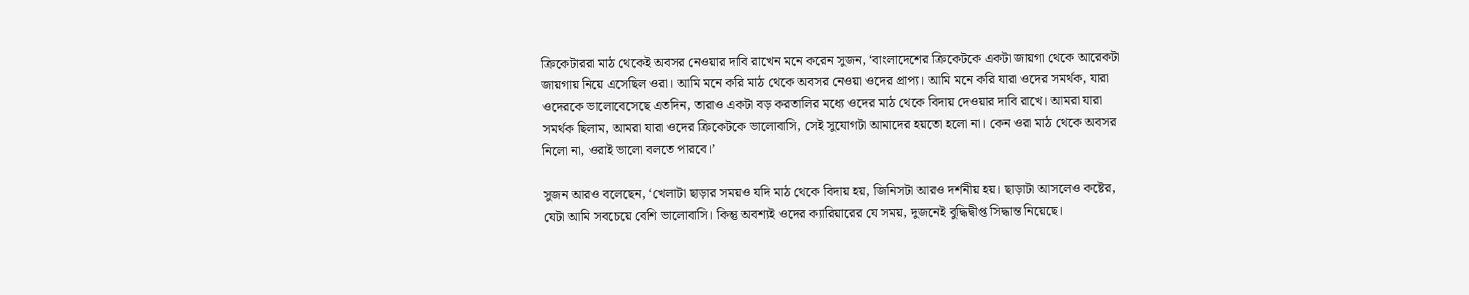ক্রিকেটাররা মাঠ থেকেই অবসর নেওয়ার দাবি রাখেন মনে করেন সুজন, ‘বাংলাদেশের ক্রিকেটকে একটা জায়গা থেকে আরেকটা জায়গায় নিয়ে এসেছিল ওরা। আমি মনে করি মাঠ থেকে অবসর নেওয়া ওদের প্রাপ্য। আমি মনে করি যারা ওদের সমর্থক, যারা ওদেরকে ভালোবেসেছে এতদিন, তারাও একটা বড় করতালির মধ্যে ওদের মাঠ থেকে বিদায় দেওয়ার দাবি রাখে। আমরা যারা সমর্থক ছিলাম, আমরা যারা ওদের ক্রিকেটকে ভালোবাসি, সেই সুযোগটা আমাদের হয়তো হলো না। কেন ওরা মাঠ থেকে অবসর নিলো না, ওরাই ভালো বলতে পারবে।’

সুজন আরও বলেছেন, ‘খেলাটা ছাড়ার সময়ও যদি মাঠ থেকে বিদায় হয়, জিনিসটা আরও দর্শনীয় হয়। ছাড়াটা আসলেও কষ্টের, যেটা আমি সবচেয়ে বেশি ভালোবাসি। কিন্তু অবশ্যই ওদের ক্যারিয়ারের যে সময়, দুজনেই বুদ্ধিদ্বীপ্ত সিদ্ধান্ত নিয়েছে।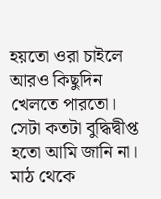হয়তো ওরা চাইলে আরও কিছুদিন খেলতে পারতো। সেটা কতটা বুদ্ধিদ্বীপ্ত হতো আমি জানি না। মাঠ থেকে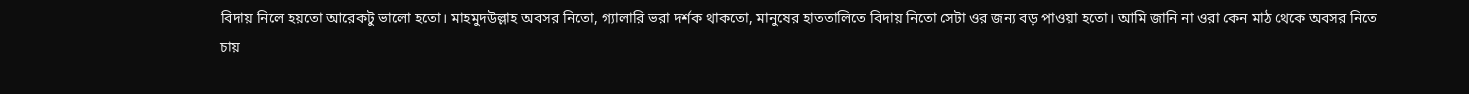বিদায় নিলে হয়তো আরেকটু ভালো হতো। মাহমুদউল্লাহ অবসর নিতো, গ্যালারি ভরা দর্শক থাকতো, মানুষের হাততালিতে বিদায় নিতো সেটা ওর জন্য বড় পাওয়া হতো। আমি জানি না ওরা কেন মাঠ থেকে অবসর নিতে চায়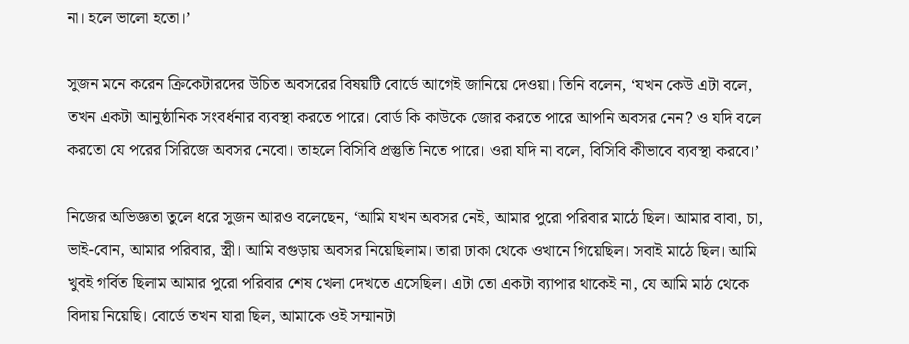না। হলে ভালো হতো।’

সুজন মনে করেন ক্রিকেটারদের উচিত অবসরের বিষয়টি বোর্ডে আগেই জানিয়ে দেওয়া। তিনি বলেন, ‘যখন কেউ এটা বলে, তখন একটা আনুষ্ঠানিক সংবর্ধনার ব্যবস্থা করতে পারে। বোর্ড কি কাউকে জোর করতে পারে আপনি অবসর নেন? ও যদি বলে করতো যে পরের সিরিজে অবসর নেবো। তাহলে বিসিবি প্রস্তুতি নিতে পারে। ওরা যদি না বলে, বিসিবি কীভাবে ব্যবস্থা করবে।’

নিজের অভিজ্ঞতা তুলে ধরে সুজন আরও বলেছেন, ‘আমি যখন অবসর নেই, আমার পুরো পরিবার মাঠে ছিল। আমার বাবা, চা, ভাই-বোন, আমার পরিবার, স্ত্রী। আমি বগুড়ায় অবসর নিয়েছিলাম। তারা ঢাকা থেকে ওখানে গিয়েছিল। সবাই মাঠে ছিল। আমি খুবই গর্বিত ছিলাম আমার পুরো পরিবার শেষ খেলা দেখতে এসেছিল। এটা তো একটা ব্যাপার থাকেই না, যে আমি মাঠ থেকে বিদায় নিয়েছি। বোর্ডে তখন যারা ছিল, আমাকে ওই সম্মানটা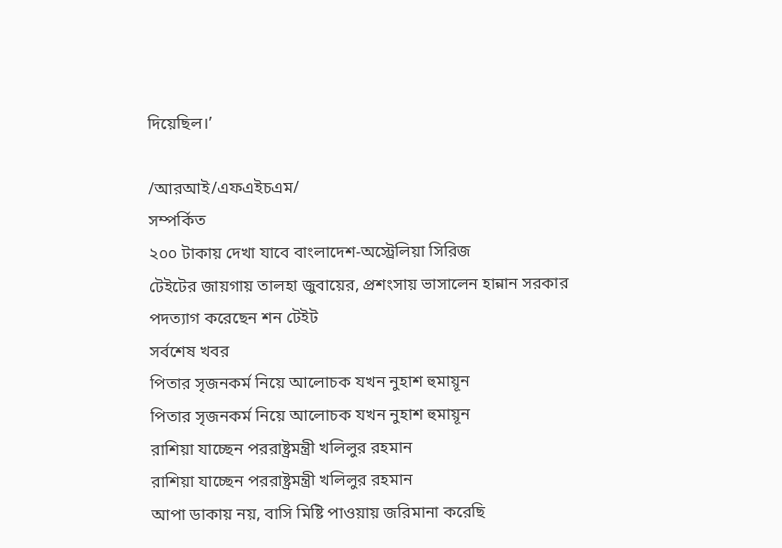দিয়েছিল।’

/আরআই/এফএইচএম/
সম্পর্কিত
২০০ টাকায় দেখা যাবে বাংলাদেশ-অস্ট্রেলিয়া সিরিজ
টেইটের জায়গায় তালহা জুবায়ের, প্রশংসায় ভাসালেন হান্নান সরকার
পদত্যাগ করেছেন শন টেইট
সর্বশেষ খবর
পিতার সৃজনকর্ম নিয়ে আলোচক যখন নুহাশ হুমায়ূন
পিতার সৃজনকর্ম নিয়ে আলোচক যখন নুহাশ হুমায়ূন
রাশিয়া যাচ্ছেন পররাষ্ট্রমন্ত্রী খলিলুর রহমান
রাশিয়া যাচ্ছেন পররাষ্ট্রমন্ত্রী খলিলুর রহমান
আপা ডাকায় নয়, বাসি মিষ্টি পাওয়ায় জরিমানা করেছি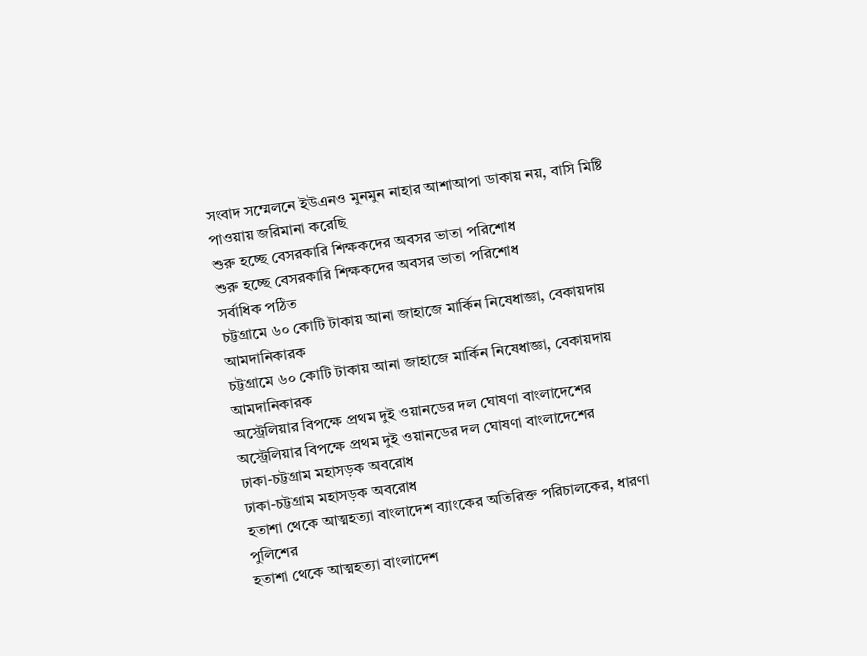সংবাদ সম্মেলনে ইউএনও মুনমুন নাহার আশাআপা ডাকায় নয়, বাসি মিষ্টি পাওয়ায় জরিমানা করেছি
শুরু হচ্ছে বেসরকারি শিক্ষকদের অবসর ভাতা পরিশোধ
শুরু হচ্ছে বেসরকারি শিক্ষকদের অবসর ভাতা পরিশোধ
সর্বাধিক পঠিত
চট্টগ্রামে ৬০ কোটি টাকায় আনা জাহাজে মার্কিন নিষেধাজ্ঞা, বেকায়দায় আমদানিকারক
চট্টগ্রামে ৬০ কোটি টাকায় আনা জাহাজে মার্কিন নিষেধাজ্ঞা, বেকায়দায় আমদানিকারক
অস্ট্রেলিয়ার বিপক্ষে প্রথম দুই ওয়ানডের দল ঘোষণা বাংলাদেশের
অস্ট্রেলিয়ার বিপক্ষে প্রথম দুই ওয়ানডের দল ঘোষণা বাংলাদেশের
ঢাকা-চট্টগ্রাম মহাসড়ক অবরোধ
ঢাকা-চট্টগ্রাম মহাসড়ক অবরোধ
হতাশা থেকে আত্মহত্যা বাংলাদেশ ব্যাংকের অতিরিক্ত পরিচালকের, ধারণা পুলিশের
হতাশা থেকে আত্মহত্যা বাংলাদেশ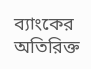ব্যাংকের অতিরিক্ত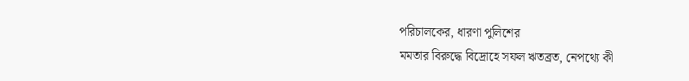পরিচালকের, ধারণা পুলিশের
মমতার বিরুদ্ধে বিদ্রোহে সফল ঋতব্রত, নেপথ্যে কী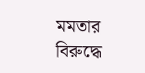মমতার বিরুদ্ধে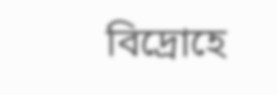বিদ্রোহে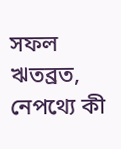সফল ঋতব্রত, নেপথ্যে কী